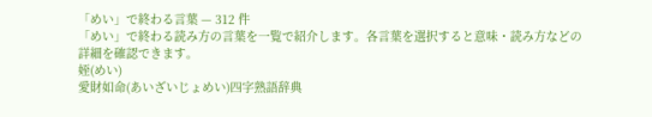「めい」で終わる言葉 — 312 件
「めい」で終わる読み方の言葉を一覧で紹介します。各言葉を選択すると意味・読み方などの詳細を確認できます。
姪(めい)
愛財如命(あいざいじょめい)四字熟語辞典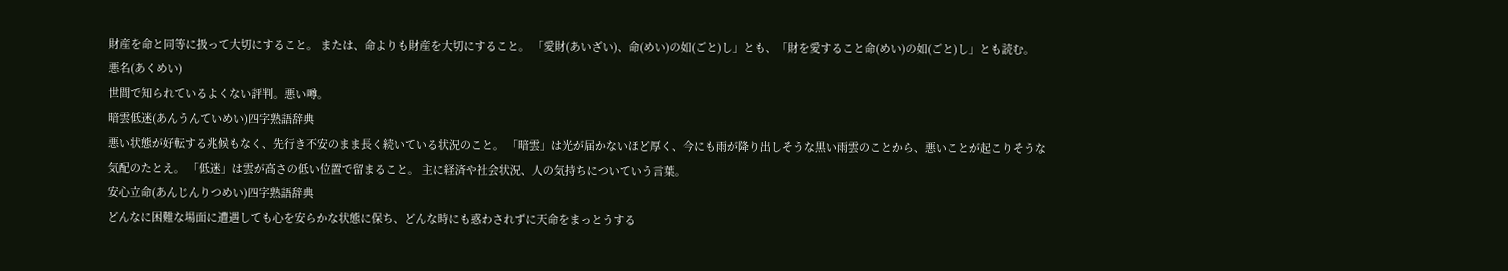財産を命と同等に扱って大切にすること。 または、命よりも財産を大切にすること。 「愛財(あいざい)、命(めい)の如(ごと)し」とも、「財を愛すること命(めい)の如(ごと)し」とも読む。
悪名(あくめい)
世間で知られているよくない評判。悪い噂。
暗雲低迷(あんうんていめい)四字熟語辞典
悪い状態が好転する兆候もなく、先行き不安のまま長く続いている状況のこと。 「暗雲」は光が届かないほど厚く、今にも雨が降り出しそうな黒い雨雲のことから、悪いことが起こりそうな気配のたとえ。 「低迷」は雲が高さの低い位置で留まること。 主に経済や社会状況、人の気持ちについていう言葉。
安心立命(あんじんりつめい)四字熟語辞典
どんなに困難な場面に遭遇しても心を安らかな状態に保ち、どんな時にも惑わされずに天命をまっとうする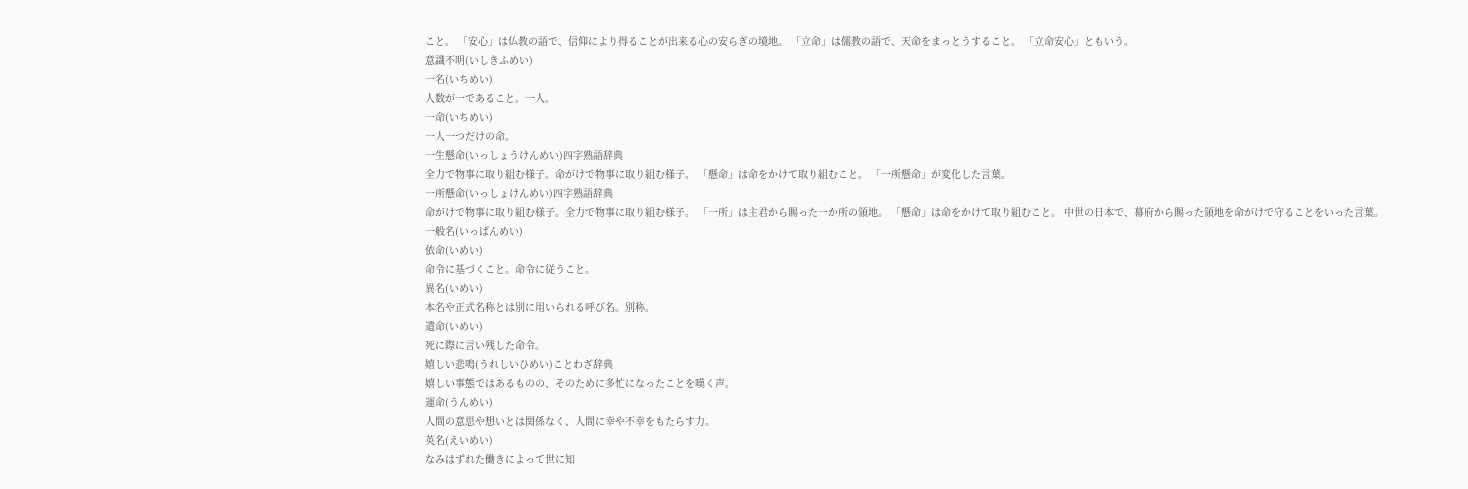こと。 「安心」は仏教の語で、信仰により得ることが出来る心の安らぎの境地。 「立命」は儒教の語で、天命をまっとうすること。 「立命安心」ともいう。
意識不明(いしきふめい)
一名(いちめい)
人数が一であること。一人。
一命(いちめい)
一人一つだけの命。
一生懸命(いっしょうけんめい)四字熟語辞典
全力で物事に取り組む様子。命がけで物事に取り組む様子。 「懸命」は命をかけて取り組むこと。 「一所懸命」が変化した言葉。
一所懸命(いっしょけんめい)四字熟語辞典
命がけで物事に取り組む様子。全力で物事に取り組む様子。 「一所」は主君から賜った一か所の領地。 「懸命」は命をかけて取り組むこと。 中世の日本で、幕府から賜った領地を命がけで守ることをいった言葉。
一般名(いっぱんめい)
依命(いめい)
命令に基づくこと。命令に従うこと。
異名(いめい)
本名や正式名称とは別に用いられる呼び名。別称。
遺命(いめい)
死に際に言い残した命令。
嬉しい悲鳴(うれしいひめい)ことわざ辞典
嬉しい事態ではあるものの、そのために多忙になったことを嘆く声。
運命(うんめい)
人間の意思や想いとは関係なく、人間に幸や不幸をもたらす力。
英名(えいめい)
なみはずれた働きによって世に知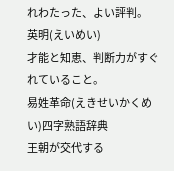れわたった、よい評判。
英明(えいめい)
才能と知恵、判断力がすぐれていること。
易姓革命(えきせいかくめい)四字熟語辞典
王朝が交代する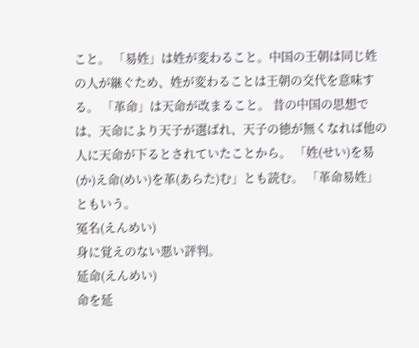こと。 「易姓」は姓が変わること。中国の王朝は同じ姓の人が継ぐため、姓が変わることは王朝の交代を意味する。 「革命」は天命が改まること。 昔の中国の思想では、天命により天子が選ばれ、天子の徳が無くなれば他の人に天命が下るとされていたことから。 「姓(せい)を易(か)え命(めい)を革(あらた)む」とも読む。 「革命易姓」ともいう。
冤名(えんめい)
身に覚えのない悪い評判。
延命(えんめい)
命を延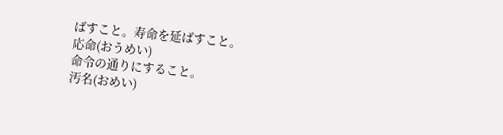ばすこと。寿命を延ばすこと。
応命(おうめい)
命令の通りにすること。
汚名(おめい)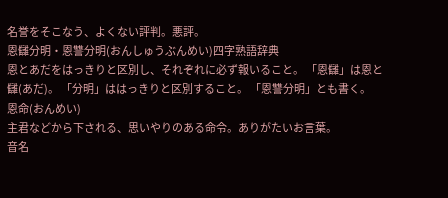名誉をそこなう、よくない評判。悪評。
恩讎分明・恩讐分明(おんしゅうぶんめい)四字熟語辞典
恩とあだをはっきりと区別し、それぞれに必ず報いること。 「恩讎」は恩と讎(あだ)。 「分明」ははっきりと区別すること。 「恩讐分明」とも書く。
恩命(おんめい)
主君などから下される、思いやりのある命令。ありがたいお言葉。
音名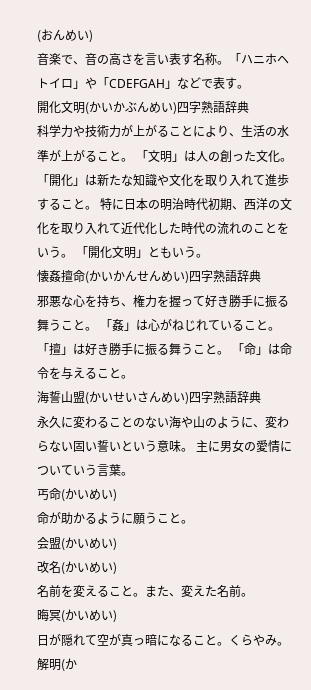(おんめい)
音楽で、音の高さを言い表す名称。「ハニホヘトイロ」や「CDEFGAH」などで表す。
開化文明(かいかぶんめい)四字熟語辞典
科学力や技術力が上がることにより、生活の水準が上がること。 「文明」は人の創った文化。 「開化」は新たな知識や文化を取り入れて進歩すること。 特に日本の明治時代初期、西洋の文化を取り入れて近代化した時代の流れのことをいう。 「開化文明」ともいう。
懐姦擅命(かいかんせんめい)四字熟語辞典
邪悪な心を持ち、権力を握って好き勝手に振る舞うこと。 「姦」は心がねじれていること。 「擅」は好き勝手に振る舞うこと。 「命」は命令を与えること。
海誓山盟(かいせいさんめい)四字熟語辞典
永久に変わることのない海や山のように、変わらない固い誓いという意味。 主に男女の愛情についていう言葉。
丐命(かいめい)
命が助かるように願うこと。
会盟(かいめい)
改名(かいめい)
名前を変えること。また、変えた名前。
晦冥(かいめい)
日が隠れて空が真っ暗になること。くらやみ。
解明(か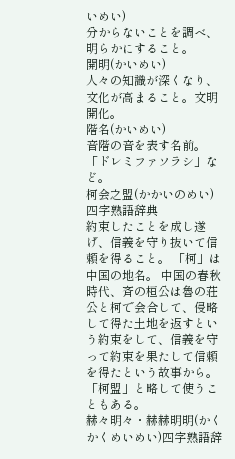いめい)
分からないことを調べ、明らかにすること。
開明(かいめい)
人々の知識が深くなり、文化が高まること。文明開化。
階名(かいめい)
音階の音を表す名前。「ドレミファソラシ」など。
柯会之盟(かかいのめい)四字熟語辞典
約束したことを成し遂げ、信義を守り抜いて信頼を得ること。 「柯」は中国の地名。 中国の春秋時代、斉の桓公は魯の荘公と柯で会合して、侵略して得た土地を返すという約束をして、信義を守って約束を果たして信頼を得たという故事から。 「柯盟」と略して使うこともある。
赫々明々・赫赫明明(かくかくめいめい)四字熟語辞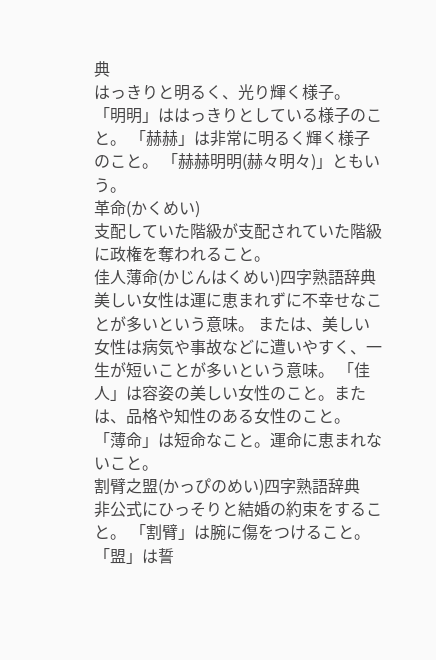典
はっきりと明るく、光り輝く様子。 「明明」ははっきりとしている様子のこと。 「赫赫」は非常に明るく輝く様子のこと。 「赫赫明明(赫々明々)」ともいう。
革命(かくめい)
支配していた階級が支配されていた階級に政権を奪われること。
佳人薄命(かじんはくめい)四字熟語辞典
美しい女性は運に恵まれずに不幸せなことが多いという意味。 または、美しい女性は病気や事故などに遭いやすく、一生が短いことが多いという意味。 「佳人」は容姿の美しい女性のこと。または、品格や知性のある女性のこと。 「薄命」は短命なこと。運命に恵まれないこと。
割臂之盟(かっぴのめい)四字熟語辞典
非公式にひっそりと結婚の約束をすること。 「割臂」は腕に傷をつけること。 「盟」は誓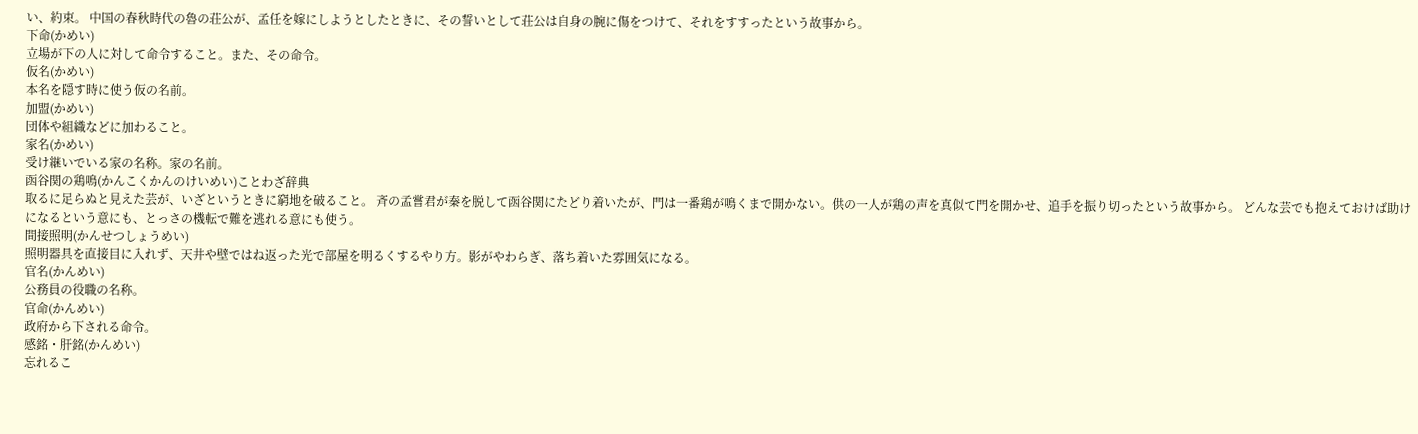い、約束。 中国の春秋時代の魯の荘公が、孟任を嫁にしようとしたときに、その誓いとして荘公は自身の腕に傷をつけて、それをすすったという故事から。
下命(かめい)
立場が下の人に対して命令すること。また、その命令。
仮名(かめい)
本名を隠す時に使う仮の名前。
加盟(かめい)
団体や組織などに加わること。
家名(かめい)
受け継いでいる家の名称。家の名前。
函谷関の鶏鳴(かんこくかんのけいめい)ことわざ辞典
取るに足らぬと見えた芸が、いざというときに窮地を破ること。 斉の孟嘗君が秦を脱して函谷関にたどり着いたが、門は一番鶏が鳴くまで開かない。供の一人が鶏の声を真似て門を開かせ、追手を振り切ったという故事から。 どんな芸でも抱えておけば助けになるという意にも、とっさの機転で難を逃れる意にも使う。
間接照明(かんせつしょうめい)
照明器具を直接目に入れず、天井や壁ではね返った光で部屋を明るくするやり方。影がやわらぎ、落ち着いた雰囲気になる。
官名(かんめい)
公務員の役職の名称。
官命(かんめい)
政府から下される命令。
感銘・肝銘(かんめい)
忘れるこ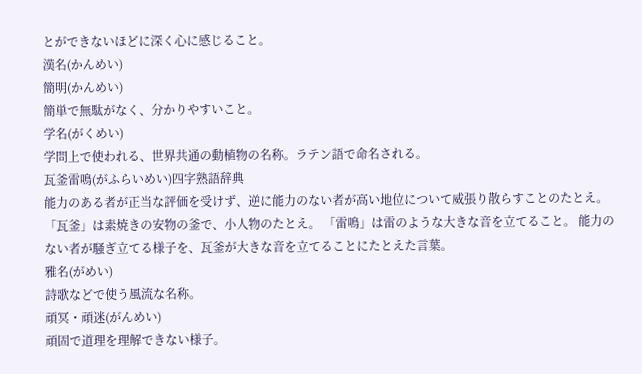とができないほどに深く心に感じること。
漢名(かんめい)
簡明(かんめい)
簡単で無駄がなく、分かりやすいこと。
学名(がくめい)
学問上で使われる、世界共通の動植物の名称。ラテン語で命名される。
瓦釜雷鳴(がふらいめい)四字熟語辞典
能力のある者が正当な評価を受けず、逆に能力のない者が高い地位について威張り散らすことのたとえ。 「瓦釜」は素焼きの安物の釜で、小人物のたとえ。 「雷鳴」は雷のような大きな音を立てること。 能力のない者が騒ぎ立てる様子を、瓦釜が大きな音を立てることにたとえた言葉。
雅名(がめい)
詩歌などで使う風流な名称。
頑冥・頑迷(がんめい)
頑固で道理を理解できない様子。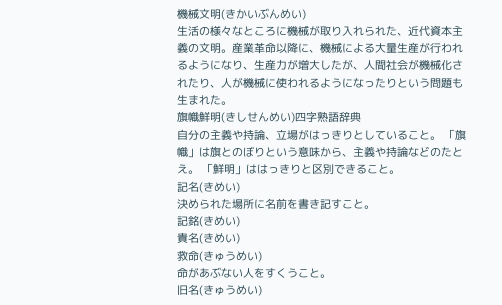機械文明(きかいぶんめい)
生活の様々なところに機械が取り入れられた、近代資本主義の文明。産業革命以降に、機械による大量生産が行われるようになり、生産力が増大したが、人間社会が機械化されたり、人が機械に使われるようになったりという問題も生まれた。
旗幟鮮明(きしせんめい)四字熟語辞典
自分の主義や持論、立場がはっきりとしていること。 「旗幟」は旗とのぼりという意味から、主義や持論などのたとえ。 「鮮明」ははっきりと区別できること。
記名(きめい)
決められた場所に名前を書き記すこと。
記銘(きめい)
貴名(きめい)
救命(きゅうめい)
命があぶない人をすくうこと。
旧名(きゅうめい)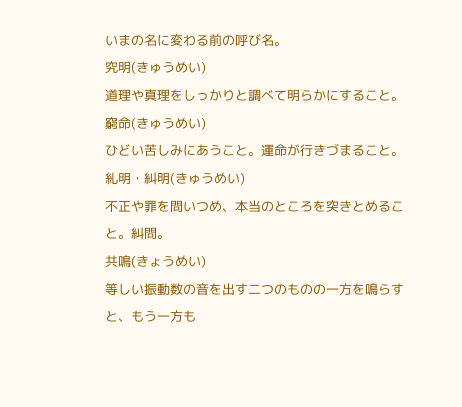いまの名に変わる前の呼び名。
究明(きゅうめい)
道理や真理をしっかりと調べて明らかにすること。
窮命(きゅうめい)
ひどい苦しみにあうこと。運命が行きづまること。
糺明・糾明(きゅうめい)
不正や罪を問いつめ、本当のところを突きとめること。糾問。
共鳴(きょうめい)
等しい振動数の音を出す二つのものの一方を鳴らすと、もう一方も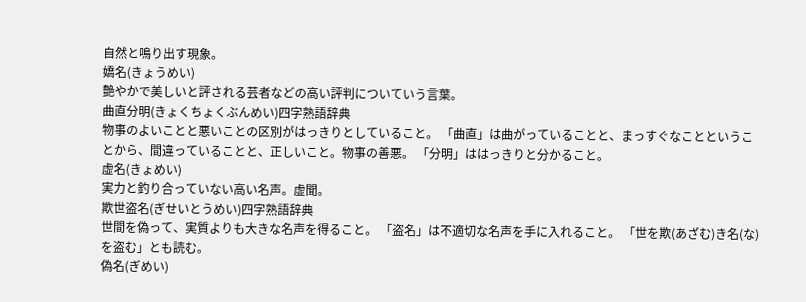自然と鳴り出す現象。
嬌名(きょうめい)
艶やかで美しいと評される芸者などの高い評判についていう言葉。
曲直分明(きょくちょくぶんめい)四字熟語辞典
物事のよいことと悪いことの区別がはっきりとしていること。 「曲直」は曲がっていることと、まっすぐなことということから、間違っていることと、正しいこと。物事の善悪。 「分明」ははっきりと分かること。
虚名(きょめい)
実力と釣り合っていない高い名声。虚聞。
欺世盗名(ぎせいとうめい)四字熟語辞典
世間を偽って、実質よりも大きな名声を得ること。 「盗名」は不適切な名声を手に入れること。 「世を欺(あざむ)き名(な)を盗む」とも読む。
偽名(ぎめい)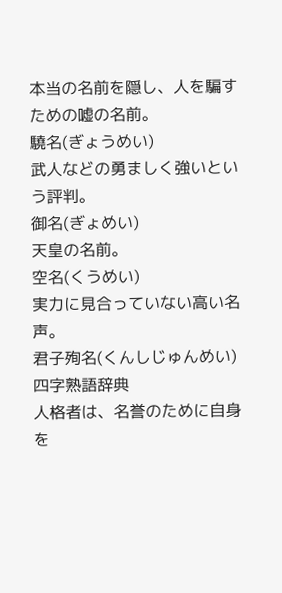本当の名前を隠し、人を騙すための嘘の名前。
驍名(ぎょうめい)
武人などの勇ましく強いという評判。
御名(ぎょめい)
天皇の名前。
空名(くうめい)
実力に見合っていない高い名声。
君子殉名(くんしじゅんめい)四字熟語辞典
人格者は、名誉のために自身を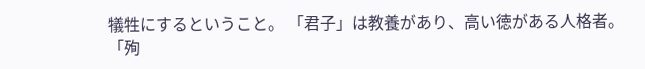犠牲にするということ。 「君子」は教養があり、高い徳がある人格者。 「殉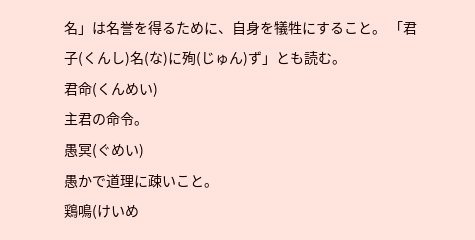名」は名誉を得るために、自身を犠牲にすること。 「君子(くんし)名(な)に殉(じゅん)ず」とも読む。
君命(くんめい)
主君の命令。
愚冥(ぐめい)
愚かで道理に疎いこと。
鶏鳴(けいめ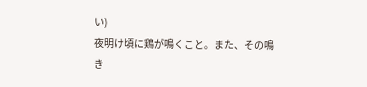い)
夜明け頃に鶏が鳴くこと。また、その鳴き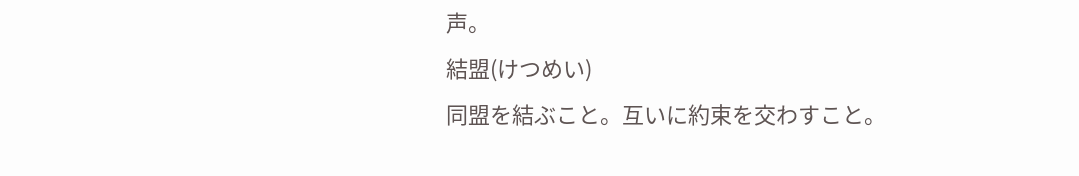声。
結盟(けつめい)
同盟を結ぶこと。互いに約束を交わすこと。